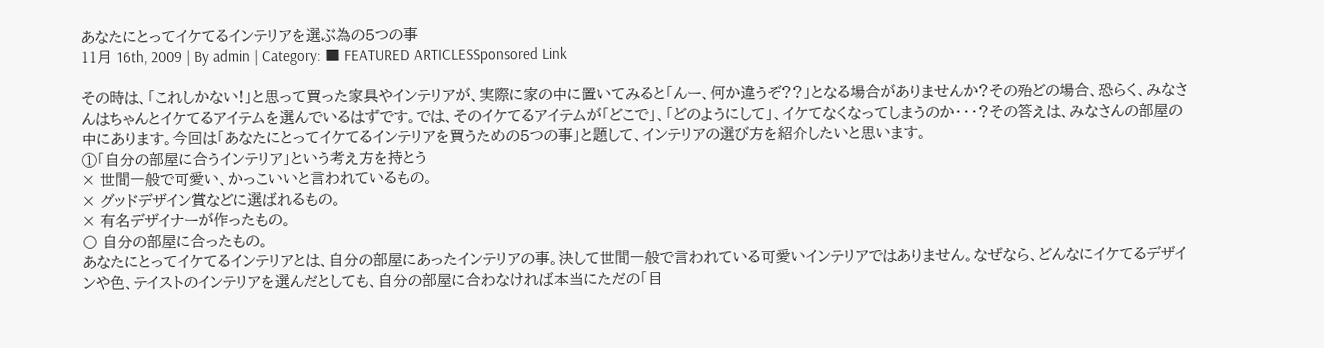あなたにとってイケてるインテリアを選ぶ為の5つの事
11月 16th, 2009 | By admin | Category: ■ FEATURED ARTICLESSponsored Link

その時は、「これしかない!」と思って買った家具やインテリアが、実際に家の中に置いてみると「んー、何か違うぞ??」となる場合がありませんか?その殆どの場合、恐らく、みなさんはちゃんとイケてるアイテムを選んでいるはずです。では、そのイケてるアイテムが「どこで」、「どのようにして」、イケてなくなってしまうのか・・・?その答えは、みなさんの部屋の中にあります。今回は「あなたにとってイケてるインテリアを買うための5つの事」と題して、インテリアの選び方を紹介したいと思います。
①「自分の部屋に合うインテリア」という考え方を持とう
× 世間一般で可愛い、かっこいいと言われているもの。
× グッドデザイン賞などに選ばれるもの。
× 有名デザイナーが作ったもの。
〇 自分の部屋に合ったもの。
あなたにとってイケてるインテリアとは、自分の部屋にあったインテリアの事。決して世間一般で言われている可愛いインテリアではありません。なぜなら、どんなにイケてるデザインや色、テイストのインテリアを選んだとしても、自分の部屋に合わなければ本当にただの「目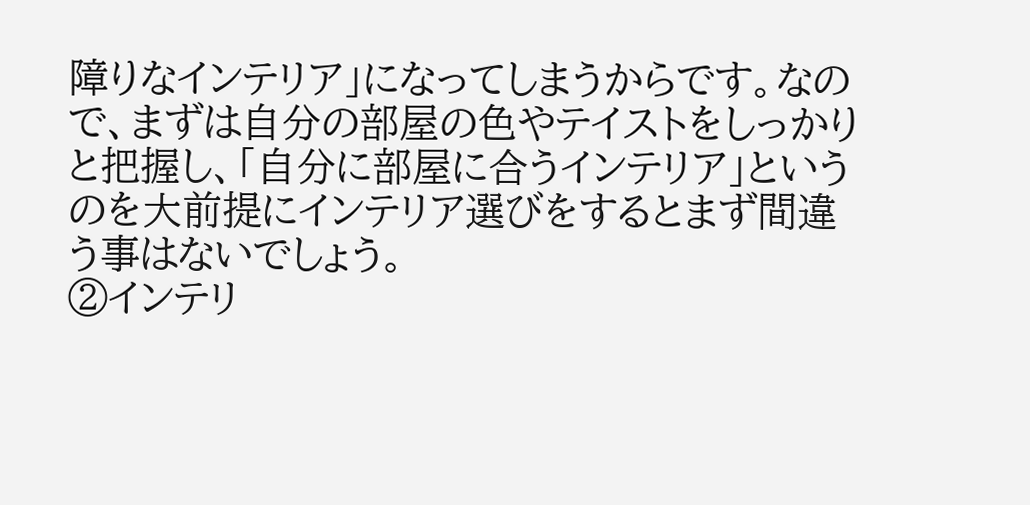障りなインテリア」になってしまうからです。なので、まずは自分の部屋の色やテイストをしっかりと把握し、「自分に部屋に合うインテリア」というのを大前提にインテリア選びをするとまず間違う事はないでしょう。
②インテリ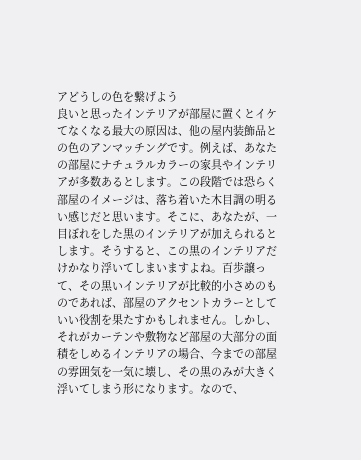アどうしの色を繋げよう
良いと思ったインテリアが部屋に置くとイケてなくなる最大の原因は、他の屋内装飾品との色のアンマッチングです。例えば、あなたの部屋にナチュラルカラーの家具やインテリアが多数あるとします。この段階では恐らく部屋のイメージは、落ち着いた木目調の明るい感じだと思います。そこに、あなたが、一目ぼれをした黒のインテリアが加えられるとします。そうすると、この黒のインテリアだけかなり浮いてしまいますよね。百歩譲って、その黒いインテリアが比較的小さめのものであれば、部屋のアクセントカラーとしていい役割を果たすかもしれません。しかし、それがカーテンや敷物など部屋の大部分の面積をしめるインテリアの場合、今までの部屋の雰囲気を一気に壊し、その黒のみが大きく浮いてしまう形になります。なので、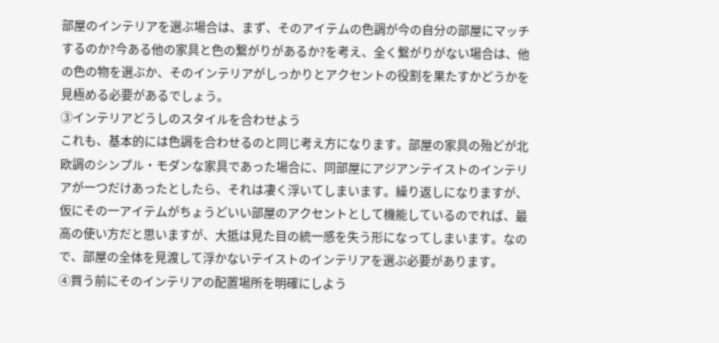部屋のインテリアを選ぶ場合は、まず、そのアイテムの色調が今の自分の部屋にマッチするのか?今ある他の家具と色の繋がりがあるか?を考え、全く繋がりがない場合は、他の色の物を選ぶか、そのインテリアがしっかりとアクセントの役割を果たすかどうかを見極める必要があるでしょう。
③インテリアどうしのスタイルを合わせよう
これも、基本的には色調を合わせるのと同じ考え方になります。部屋の家具の殆どが北欧調のシンプル・モダンな家具であった場合に、同部屋にアジアンテイストのインテリアが一つだけあったとしたら、それは凄く浮いてしまいます。繰り返しになりますが、仮にその一アイテムがちょうどいい部屋のアクセントとして機能しているのでれば、最高の使い方だと思いますが、大抵は見た目の統一感を失う形になってしまいます。なので、部屋の全体を見渡して浮かないテイストのインテリアを選ぶ必要があります。
④買う前にそのインテリアの配置場所を明確にしよう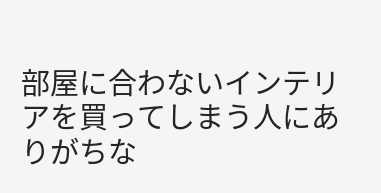部屋に合わないインテリアを買ってしまう人にありがちな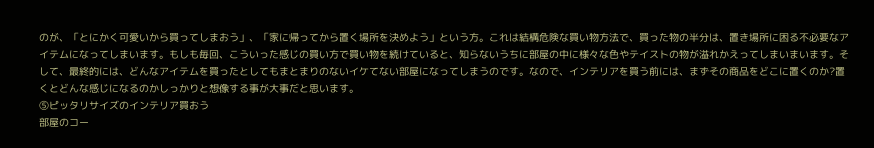のが、「とにかく可愛いから買ってしまおう」、「家に帰ってから置く場所を決めよう」という方。これは結構危険な買い物方法で、買った物の半分は、置き場所に困る不必要なアイテムになってしまいます。もしも毎回、こういった感じの買い方で買い物を続けていると、知らないうちに部屋の中に様々な色やテイストの物が溢れかえってしまいまいます。そして、最終的には、どんなアイテムを買ったとしてもまとまりのないイケてない部屋になってしまうのです。なので、インテリアを買う前には、まずその商品をどこに置くのか?置くとどんな感じになるのかしっかりと想像する事が大事だと思います。
⑤ピッタリサイズのインテリア買おう
部屋のコー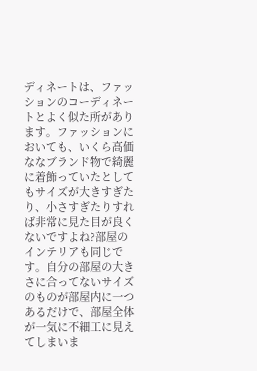ディネートは、ファッションのコーディネートとよく似た所があります。ファッションにおいても、いくら高価ななブランド物で綺麗に着飾っていたとしてもサイズが大きすぎたり、小さすぎたりすれば非常に見た目が良くないですよね?部屋のインテリアも同じです。自分の部屋の大きさに合ってないサイズのものが部屋内に一つあるだけで、部屋全体が一気に不細工に見えてしまいま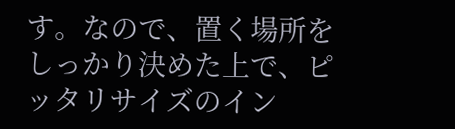す。なので、置く場所をしっかり決めた上で、ピッタリサイズのイン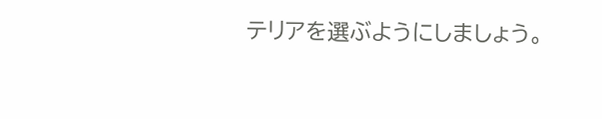テリアを選ぶようにしましょう。